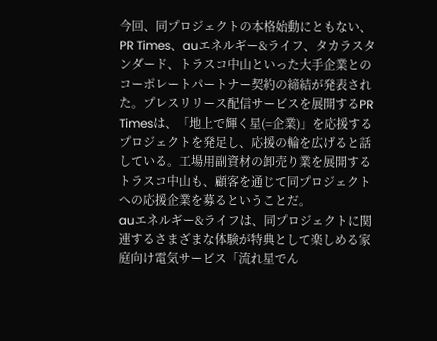今回、同プロジェクトの本格始動にともない、PR Times、auエネルギー&ライフ、タカラスタンダード、トラスコ中山といった大手企業とのコーポレートパートナー契約の締結が発表された。プレスリリース配信サービスを展開するPR Timesは、「地上で輝く星(=企業)」を応援するプロジェクトを発足し、応援の輪を広げると話している。工場用副資材の卸売り業を展開するトラスコ中山も、顧客を通じて同プロジェクトへの応援企業を募るということだ。
auエネルギー&ライフは、同プロジェクトに関連するさまざまな体験が特典として楽しめる家庭向け電気サービス「流れ星でん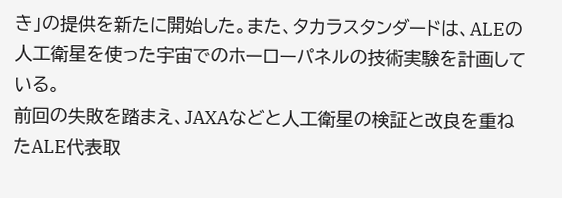き」の提供を新たに開始した。また、タカラスタンダードは、ALEの人工衛星を使った宇宙でのホーローパネルの技術実験を計画している。
前回の失敗を踏まえ、JAXAなどと人工衛星の検証と改良を重ねたALE代表取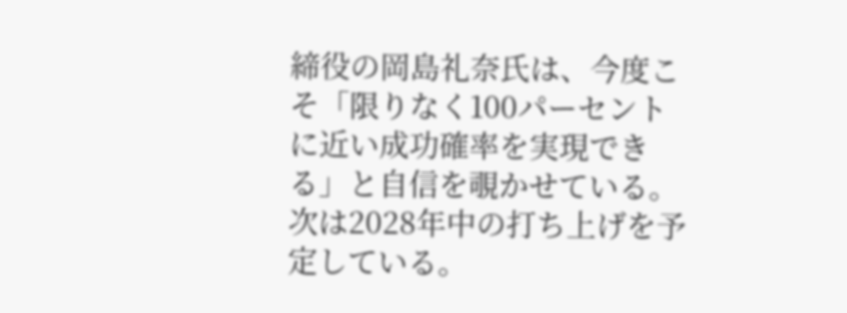締役の岡島礼奈氏は、今度こそ「限りなく100パーセントに近い成功確率を実現できる」と自信を覗かせている。次は2028年中の打ち上げを予定している。